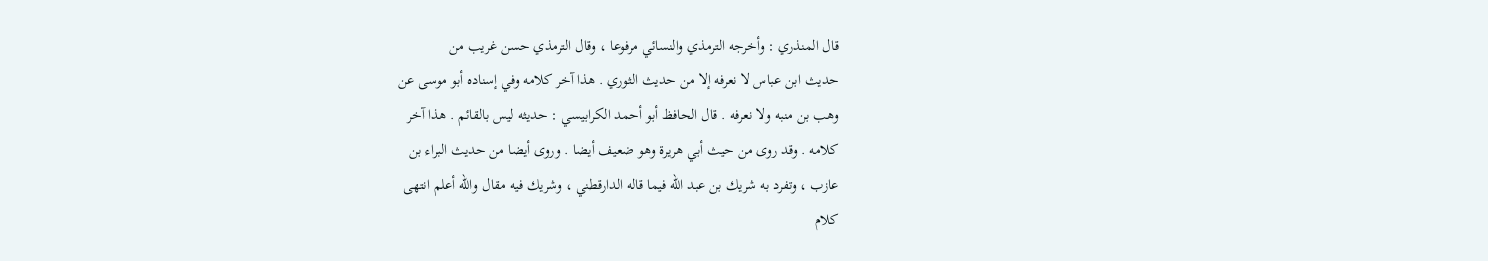قال المنذري : وأخرجه الترمذي والنسائي مرفوعا ، وقال الترمذي حسن غريب من
حديث ابن عباس لا نعرفه إلا من حديث الثوري . هذا آخر كلامه وفي إسناده أبو موسى عن
وهب بن منبه ولا نعرفه . قال الحافظ أبو أحمد الكرابيسي : حديثه ليس بالقائم . هذا آخر
كلامه . وقد روى من حيث أبي هريرة وهو ضعيف أيضا . وروى أيضا من حديث البراء بن
عازب ، وتفرد به شريك بن عبد الله فيما قاله الدارقطني ، وشريك فيه مقال والله أعلم انتهى
كلام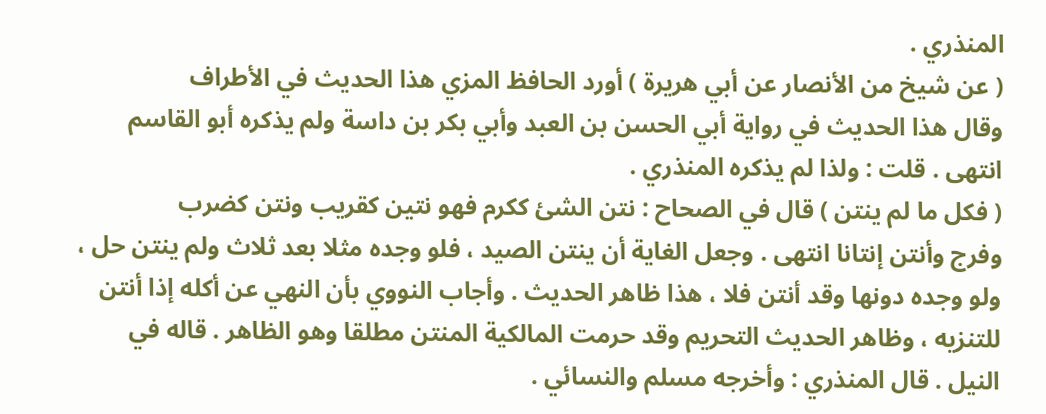المنذري .
( عن شيخ من الأنصار عن أبي هريرة ) أورد الحافظ المزي هذا الحديث في الأطراف
وقال هذا الحديث في رواية أبي الحسن بن العبد وأبي بكر بن داسة ولم يذكره أبو القاسم
انتهى . قلت : ولذا لم يذكره المنذري .
( فكل ما لم ينتن ) قال في الصحاح : نتن الشئ ككرم فهو نتين كقريب ونتن كضرب
وفرج وأنتن إنتانا انتهى . وجعل الغاية أن ينتن الصيد ، فلو وجده مثلا بعد ثلاث ولم ينتن حل ،
ولو وجده دونها وقد أنتن فلا ، هذا ظاهر الحديث . وأجاب النووي بأن النهي عن أكله إذا أنتن
للتنزيه ، وظاهر الحديث التحريم وقد حرمت المالكية المنتن مطلقا وهو الظاهر . قاله في
النيل . قال المنذري : وأخرجه مسلم والنسائي .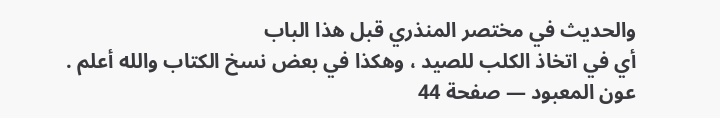والحديث في مختصر المنذري قبل هذا الباب
أي في اتخاذ الكلب للصيد ، وهكذا في بعض نسخ الكتاب والله أعلم .
عون المعبود — صفحة 44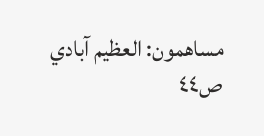مساهمون: العظيم آبادي
ص٤٤